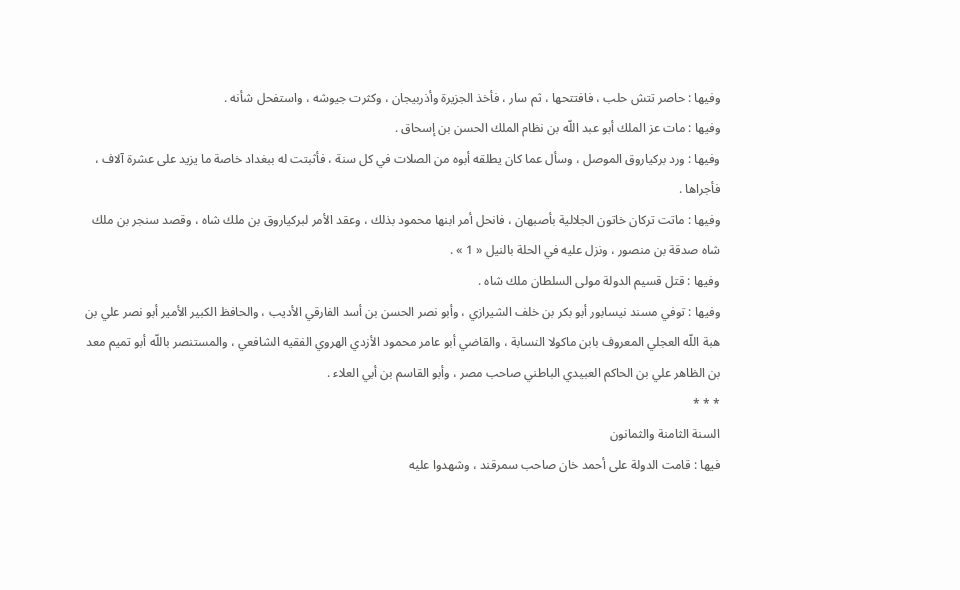وفيها : حاصر تتش حلب ، فافتتحها ، ثم سار ، فأخذ الجزيرة وأذربيجان ، وكثرت جيوشه ، واستفحل شأنه .
وفيها : مات عز الملك أبو عبد اللّه بن نظام الملك الحسن بن إسحاق .
وفيها : ورد بركياروق الموصل ، وسأل عما كان يطلقه أبوه من الصلات في كل سنة ، فأثبتت له ببغداد خاصة ما يزيد على عشرة آلاف ، فأجراها .
وفيها : ماتت تركان خاتون الجلالية بأصبهان ، فانحل أمر ابنها محمود بذلك ، وعقد الأمر لبركياروق بن ملك شاه ، وقصد سنجر بن ملك شاه صدقة بن منصور ، ونزل عليه في الحلة بالنيل « 1 » .
وفيها : قتل قسيم الدولة مولى السلطان ملك شاه .
وفيها : توفي مسند نيسابور أبو بكر بن خلف الشيرازي ، وأبو نصر الحسن بن أسد الفارقي الأديب ، والحافظ الكبير الأمير أبو نصر علي بن هبة اللّه العجلي المعروف بابن ماكولا النسابة ، والقاضي أبو عامر محمود الأزدي الهروي الفقيه الشافعي ، والمستنصر باللّه أبو تميم معد بن الظاهر علي بن الحاكم العبيدي الباطني صاحب مصر ، وأبو القاسم بن أبي العلاء .
* * *
السنة الثامنة والثمانون
فيها : قامت الدولة على أحمد خان صاحب سمرقند ، وشهدوا عليه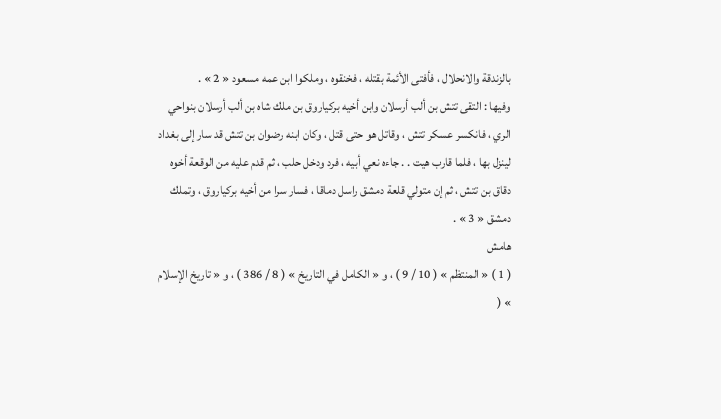بالزندقة والانحلال ، فأفتى الأئمة بقتله ، فخنقوه ، وملكوا ابن عمه مسعود « 2 » .
وفيها : التقى تتش بن ألب أرسلان وابن أخيه بركياروق بن ملك شاه بن ألب أرسلان بنواحي الري ، فانكسر عسكر تتش ، وقاتل هو حتى قتل ، وكان ابنه رضوان بن تتش قد سار إلى بغداد لينزل بها ، فلما قارب هيت . . جاءه نعي أبيه ، فرد ودخل حلب ، ثم قدم عليه من الوقعة أخوه دقاق بن تتش ، ثم إن متولي قلعة دمشق راسل دماقا ، فسار سرا من أخيه بركياروق ، وتملك دمشق « 3 » .
هامش
( 1 ) « المنتظم » ( 10 / 9 ) ، و « الكامل في التاريخ » ( 8 / 386 ) ، و « تاريخ الإسلام » (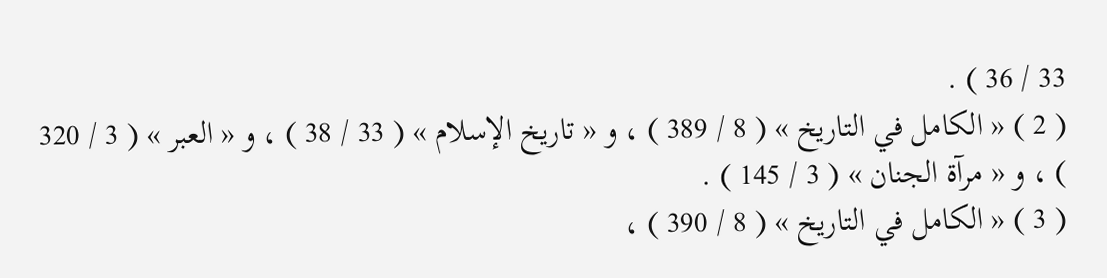33 / 36 ) .
( 2 ) « الكامل في التاريخ » ( 8 / 389 ) ، و « تاريخ الإسلام » ( 33 / 38 ) ، و « العبر » ( 3 / 320 ) ، و « مرآة الجنان » ( 3 / 145 ) .
( 3 ) « الكامل في التاريخ » ( 8 / 390 ) ،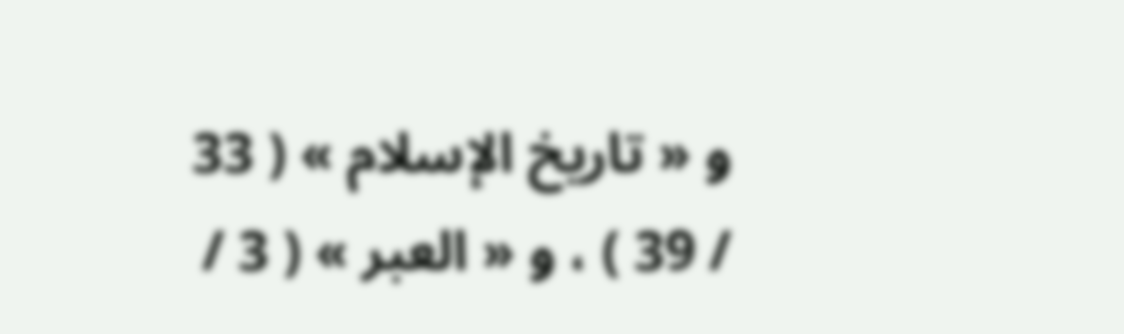و « تاريخ الإسلام » ( 33 / 39 ) ، و « العبر » ( 3 /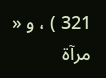321 ) ، و « مرآة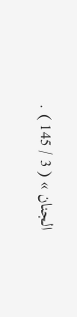الجنان » ( 3 / 145 ) .